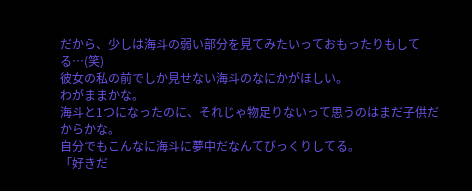だから、少しは海斗の弱い部分を見てみたいっておもったりもしてる…(笑)
彼女の私の前でしか見せない海斗のなにかがほしい。
わがままかな。
海斗と1つになったのに、それじゃ物足りないって思うのはまだ子供だからかな。
自分でもこんなに海斗に夢中だなんてびっくりしてる。
「好きだ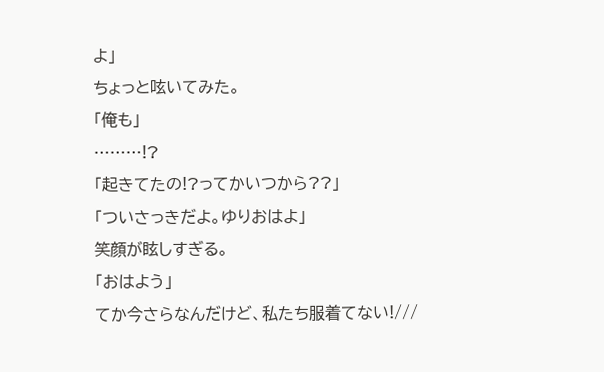よ」
ちょっと呟いてみた。
「俺も」
………!?
「起きてたの!?ってかいつから??」
「ついさっきだよ。ゆりおはよ」
笑顔が眩しすぎる。
「おはよう」
てか今さらなんだけど、私たち服着てない!///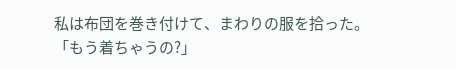私は布団を巻き付けて、まわりの服を拾った。
「もう着ちゃうの?」